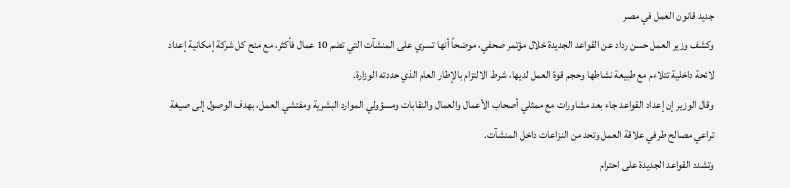جديد قانون العمل في مصر
وكشف وزير العمل حسن رداد عن القواعد الجديدة خلال مؤتمر صحفي، موضحاً أنها تسري على المنشآت التي تضم 10 عمال فأكثر، مع منح كل شركة إمكانية إعداد لائحة داخلية تتلاءم مع طبيعة نشاطها وحجم قوة العمل لديها، شرط الالتزام بالإطار العام الذي حددته الوزارة.
وقال الوزير إن إعداد القواعد جاء بعد مشاورات مع ممثلي أصحاب الأعمال والعمال والنقابات ومسؤولي الموارد البشرية ومفتشي العمل، بهدف الوصول إلى صيغة تراعي مصالح طرفي علاقة العمل وتحد من النزاعات داخل المنشآت.
وتشدد القواعد الجديدة على احترام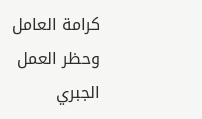كرامة العامل وحظر العمل الجبري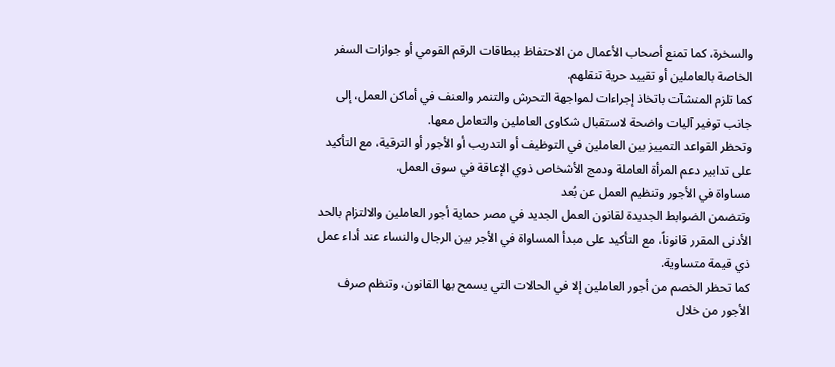والسخرة، كما تمنع أصحاب الأعمال من الاحتفاظ ببطاقات الرقم القومي أو جوازات السفر الخاصة بالعاملين أو تقييد حرية تنقلهم.
كما تلزم المنشآت باتخاذ إجراءات لمواجهة التحرش والتنمر والعنف في أماكن العمل، إلى جانب توفير آليات واضحة لاستقبال شكاوى العاملين والتعامل معها.
وتحظر القواعد التمييز بين العاملين في التوظيف أو التدريب أو الأجور أو الترقية، مع التأكيد على تدابير دعم المرأة العاملة ودمج الأشخاص ذوي الإعاقة في سوق العمل.
مساواة في الأجور وتنظيم العمل عن بُعد
وتتضمن الضوابط الجديدة لقانون العمل الجديد في مصر حماية أجور العاملين والالتزام بالحد الأدنى المقرر قانوناً، مع التأكيد على مبدأ المساواة في الأجر بين الرجال والنساء عند أداء عمل ذي قيمة متساوية.
كما تحظر الخصم من أجور العاملين إلا في الحالات التي يسمح بها القانون، وتنظم صرف الأجور من خلال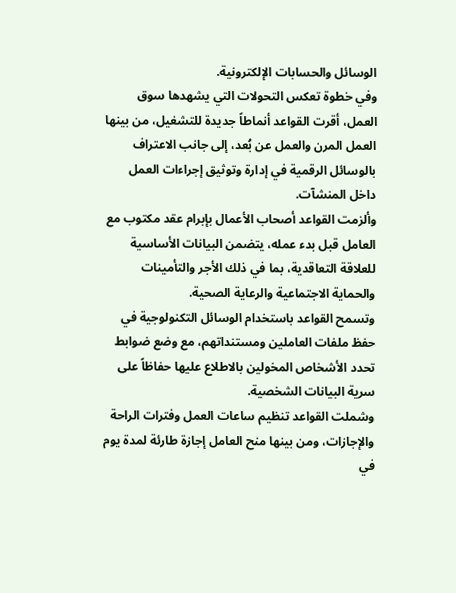الوسائل والحسابات الإلكترونية.
وفي خطوة تعكس التحولات التي يشهدها سوق العمل، أقرت القواعد أنماطاً جديدة للتشغيل، من بينها العمل المرن والعمل عن بُعد، إلى جانب الاعتراف بالوسائل الرقمية في إدارة وتوثيق إجراءات العمل داخل المنشآت.
وألزمت القواعد أصحاب الأعمال بإبرام عقد مكتوب مع العامل قبل بدء عمله، يتضمن البيانات الأساسية للعلاقة التعاقدية، بما في ذلك الأجر والتأمينات والحماية الاجتماعية والرعاية الصحية.
وتسمح القواعد باستخدام الوسائل التكنولوجية في حفظ ملفات العاملين ومستنداتهم، مع وضع ضوابط تحدد الأشخاص المخولين بالاطلاع عليها حفاظاً على سرية البيانات الشخصية.
وشملت القواعد تنظيم ساعات العمل وفترات الراحة والإجازات، ومن بينها منح العامل إجازة طارئة لمدة يوم في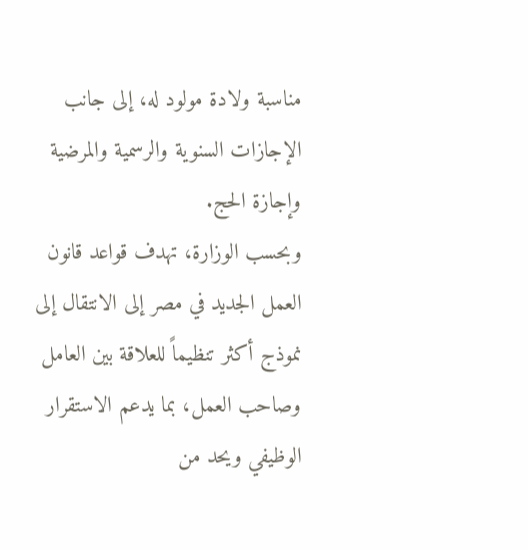مناسبة ولادة مولود له، إلى جانب الإجازات السنوية والرسمية والمرضية وإجازة الحج.
وبحسب الوزارة، تهدف قواعد قانون العمل الجديد في مصر إلى الانتقال إلى نموذج أكثر تنظيماً للعلاقة بين العامل وصاحب العمل، بما يدعم الاستقرار الوظيفي ويحد من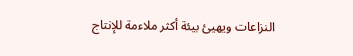النزاعات ويهيئ بيئة أكثر ملاءمة للإنتاج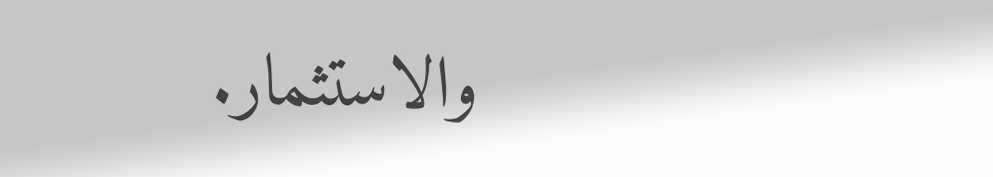والاستثمار.